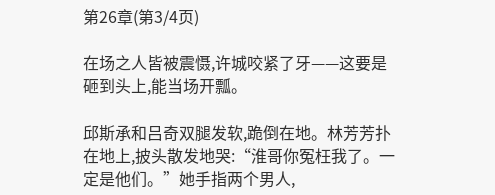第26章(第3/4页)

在场之人皆被震慑,许城咬紧了牙——这要是砸到头上,能当场开瓢。

邱斯承和吕奇双腿发软,跪倒在地。林芳芳扑在地上,披头散发地哭:“淮哥你冤枉我了。一定是他们。”她手指两个男人,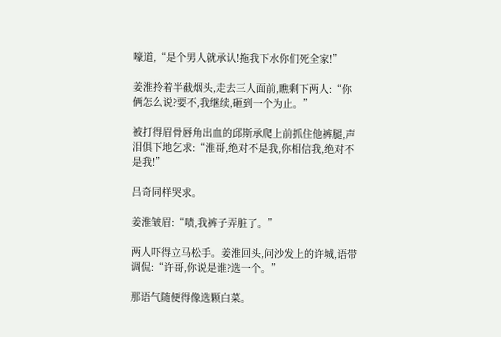嚎道,“是个男人就承认!拖我下水你们死全家!”

姜淮拎着半截烟头,走去三人面前,瞧剩下两人:“你俩怎么说?要不,我继续,砸到一个为止。”

被打得眉骨唇角出血的邱斯承爬上前抓住他裤腿,声泪俱下地乞求:“淮哥,绝对不是我,你相信我,绝对不是我!”

吕奇同样哭求。

姜淮皱眉:“啧,我裤子弄脏了。”

两人吓得立马松手。姜淮回头,问沙发上的许城,语带调侃:“许哥,你说是谁?选一个。”

那语气随便得像选颗白菜。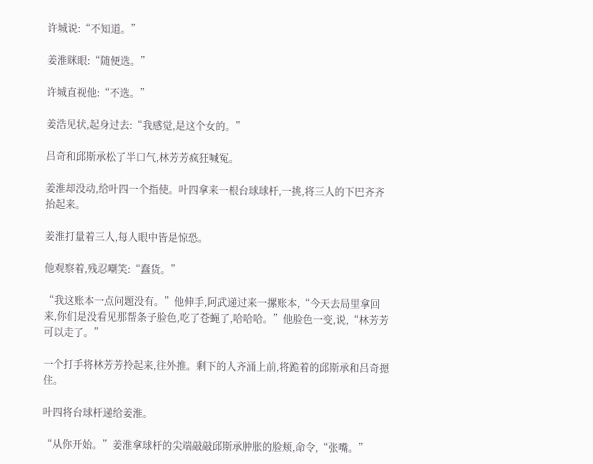许城说:“不知道。”

姜淮眯眼:“随便选。”

许城直视他:“不选。”

姜浩见状,起身过去:“我感觉,是这个女的。”

吕奇和邱斯承松了半口气,林芳芳疯狂喊冤。

姜淮却没动,给叶四一个指使。叶四拿来一根台球球杆,一挑,将三人的下巴齐齐抬起来。

姜淮打量着三人,每人眼中皆是惊恐。

他观察着,残忍嘲笑:“蠢货。”

“我这账本一点问题没有。”他伸手,阿武递过来一摞账本,“今天去局里拿回来,你们是没看见那帮条子脸色,吃了苍蝇了,哈哈哈。”他脸色一变,说,“林芳芳可以走了。”

一个打手将林芳芳拎起来,往外推。剩下的人齐涌上前,将跪着的邱斯承和吕奇摁住。

叶四将台球杆递给姜淮。

“从你开始。”姜淮拿球杆的尖端敲敲邱斯承肿胀的脸颊,命令,“张嘴。”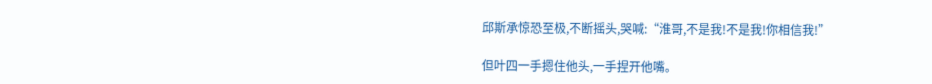邱斯承惊恐至极,不断摇头,哭喊:“淮哥,不是我!不是我!你相信我!”

但叶四一手摁住他头,一手捏开他嘴。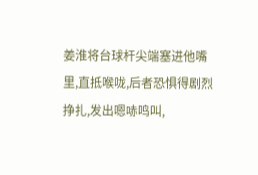姜淮将台球杆尖端塞进他嘴里,直抵喉咙,后者恐惧得剧烈挣扎,发出嗯哧鸣叫,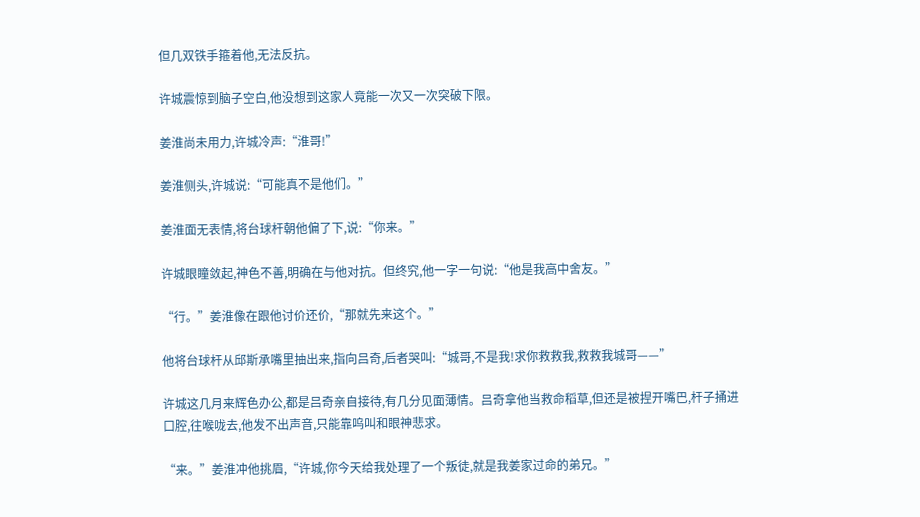但几双铁手箍着他,无法反抗。

许城震惊到脑子空白,他没想到这家人竟能一次又一次突破下限。

姜淮尚未用力,许城冷声:“淮哥!”

姜淮侧头,许城说:“可能真不是他们。”

姜淮面无表情,将台球杆朝他偏了下,说:“你来。”

许城眼瞳敛起,神色不善,明确在与他对抗。但终究,他一字一句说:“他是我高中舍友。”

“行。”姜淮像在跟他讨价还价,“那就先来这个。”

他将台球杆从邱斯承嘴里抽出来,指向吕奇,后者哭叫:“城哥,不是我!求你救救我,救救我城哥——”

许城这几月来辉色办公,都是吕奇亲自接待,有几分见面薄情。吕奇拿他当救命稻草,但还是被捏开嘴巴,杆子捅进口腔,往喉咙去,他发不出声音,只能靠呜叫和眼神悲求。

“来。”姜淮冲他挑眉,“许城,你今天给我处理了一个叛徒,就是我姜家过命的弟兄。”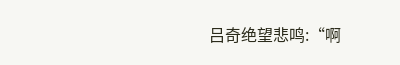吕奇绝望悲鸣:“啊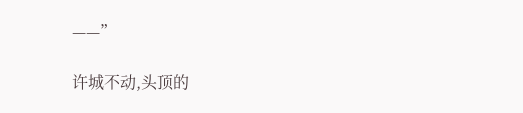——”

许城不动,头顶的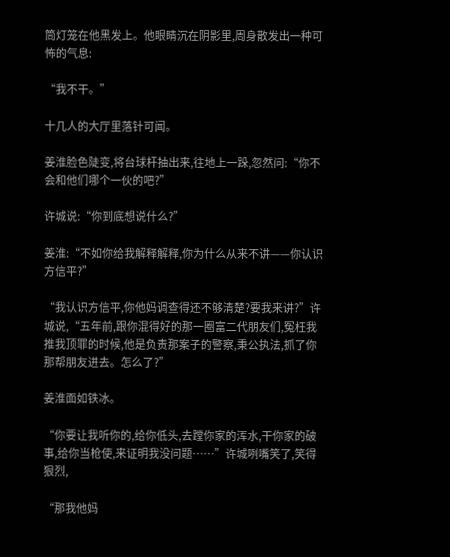筒灯笼在他黑发上。他眼睛沉在阴影里,周身散发出一种可怖的气息:

“我不干。”

十几人的大厅里落针可闻。

姜淮脸色陡变,将台球杆抽出来,往地上一跺,忽然问:“你不会和他们哪个一伙的吧?”

许城说:“你到底想说什么?”

姜淮:“不如你给我解释解释,你为什么从来不讲——你认识方信平?”

“我认识方信平,你他妈调查得还不够清楚?要我来讲?”许城说,“五年前,跟你混得好的那一圈富二代朋友们,冤枉我推我顶罪的时候,他是负责那案子的警察,秉公执法,抓了你那帮朋友进去。怎么了?”

姜淮面如铁冰。

“你要让我听你的,给你低头,去蹚你家的浑水,干你家的破事,给你当枪使,来证明我没问题……”许城咧嘴笑了,笑得狠烈,

“那我他妈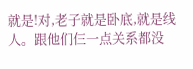就是!对,老子就是卧底,就是线人。跟他们仨一点关系都没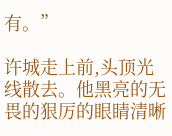有。”

许城走上前,头顶光线散去。他黑亮的无畏的狠厉的眼睛清晰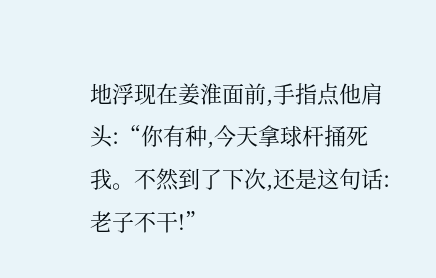地浮现在姜淮面前,手指点他肩头:“你有种,今天拿球杆捅死我。不然到了下次,还是这句话:老子不干!”